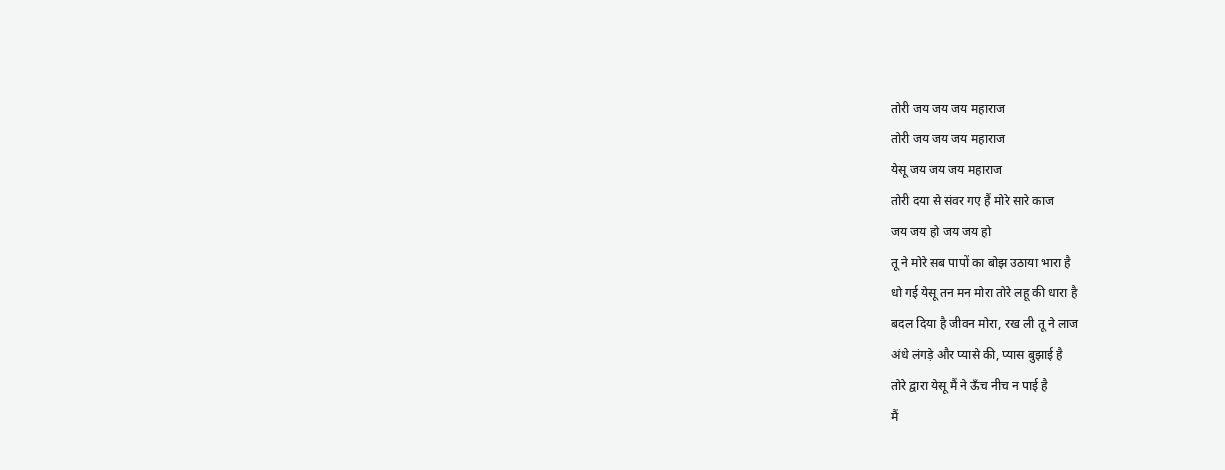तोरी जय जय जय महाराज
तोरी जय जय जय महाराज
येसू जय जय जय महाराज
तोरी दया से संवर गए हैं मोरे सारे काज
जय जय हो जय जय हो
तू ने मोरे सब पापों का बोझ उठाया भारा है
धो गई येसू तन मन मोरा तोरे लहू की धारा है
बदल दिया है जीवन मोरा, रख ली तू ने लाज
अंधे लंगड़े और प्यासे की, प्यास बुझाई है
तोरे द्वारा येसू मैं ने ऊँच नीच न पाई है
मैं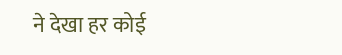ने देखा हर कोई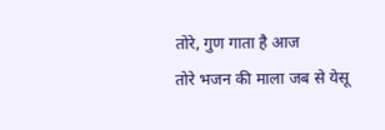तोरे, गुण गाता है आज
तोरे भजन की माला जब से येसू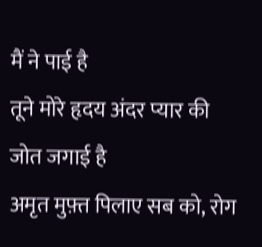मैं ने पाई है
तूने मोरे हृदय अंदर प्यार की जोत जगाई है
अमृत मुफ़्त पिलाए सब को, रोग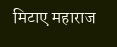मिटाए महाराज